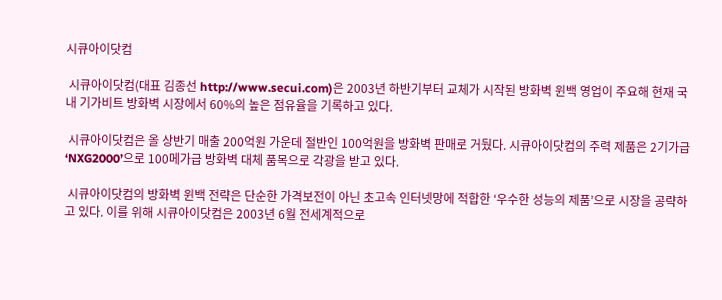시큐아이닷컴

 시큐아이닷컴(대표 김종선 http://www.secui.com)은 2003년 하반기부터 교체가 시작된 방화벽 윈백 영업이 주요해 현재 국내 기가비트 방화벽 시장에서 60%의 높은 점유율을 기록하고 있다.

 시큐아이닷컴은 올 상반기 매출 200억원 가운데 절반인 100억원을 방화벽 판매로 거뒀다. 시큐아이닷컴의 주력 제품은 2기가급 ‘NXG2000’으로 100메가급 방화벽 대체 품목으로 각광을 받고 있다.

 시큐아이닷컴의 방화벽 윈백 전략은 단순한 가격보전이 아닌 초고속 인터넷망에 적합한 ‘우수한 성능의 제품’으로 시장을 공략하고 있다. 이를 위해 시큐아이닷컴은 2003년 6월 전세계적으로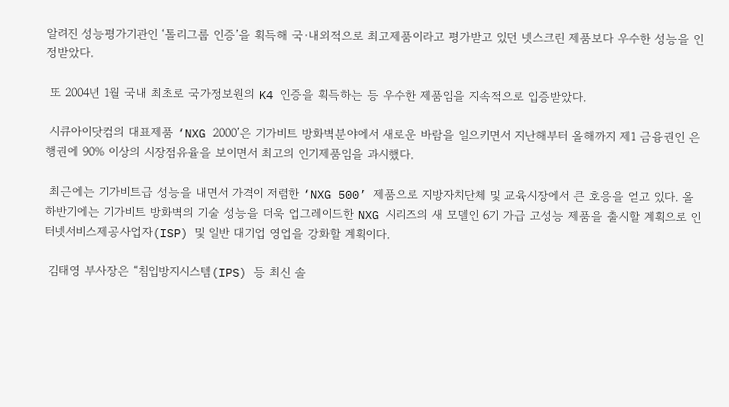알려진 성능평가기관인 ‘톨리그룹 인증’을 획득해 국·내외적으로 최고제품이라고 평가받고 있던 넷스크린 제품보다 우수한 성능을 인정받았다.

 또 2004년 1월 국내 최초로 국가정보원의 K4 인증을 획득하는 등 우수한 제품임을 지속적으로 입증받았다.

 시큐아이닷컴의 대표제품 ‘NXG 2000’은 기가비트 방화벽분야에서 새로운 바람을 일으키면서 지난해부터 올해까지 제1 금융권인 은행권에 90% 이상의 시장점유율을 보이면서 최고의 인기제품임을 과시했다.

 최근에는 기가비트급 성능을 내면서 가격이 저렴한 ‘NXG 500’ 제품으로 지방자치단체 및 교육시장에서 큰 호응을 얻고 있다. 올 하반기에는 기가비트 방화벽의 기술 성능을 더욱 업그레이드한 NXG 시리즈의 새 모델인 6기 가급 고성능 제품을 출시할 계획으로 인터넷서비스제공사업자(ISP) 및 일반 대기업 영업을 강화할 계획이다.

 김태영 부사장은 “침입방지시스템(IPS) 등 최신 솔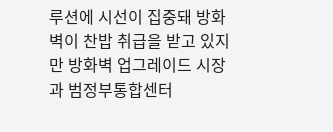루션에 시선이 집중돼 방화벽이 찬밥 취급을 받고 있지만 방화벽 업그레이드 시장과 범정부통합센터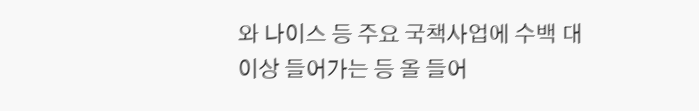와 나이스 등 주요 국책사업에 수백 대 이상 들어가는 등 올 들어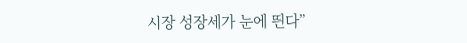시장 성장세가 눈에 띈다”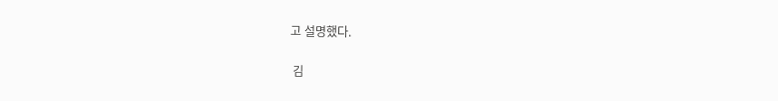고 설명했다.

 김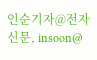인순기자@전자신문, insoon@